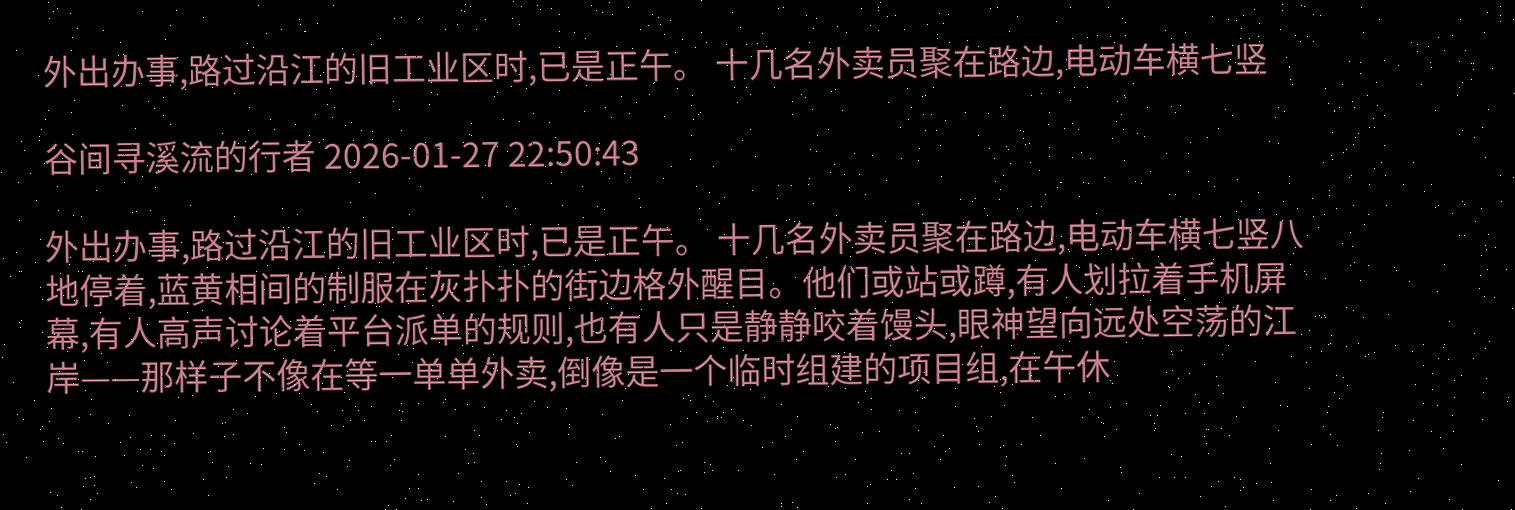外出办事,路过沿江的旧工业区时,已是正午。 十几名外卖员聚在路边,电动车横七竖

谷间寻溪流的行者 2026-01-27 22:50:43

外出办事,路过沿江的旧工业区时,已是正午。 十几名外卖员聚在路边,电动车横七竖八地停着,蓝黄相间的制服在灰扑扑的街边格外醒目。他们或站或蹲,有人划拉着手机屏幕,有人高声讨论着平台派单的规则,也有人只是静静咬着馒头,眼神望向远处空荡的江岸——那样子不像在等一单单外卖,倒像是一个临时组建的项目组,在午休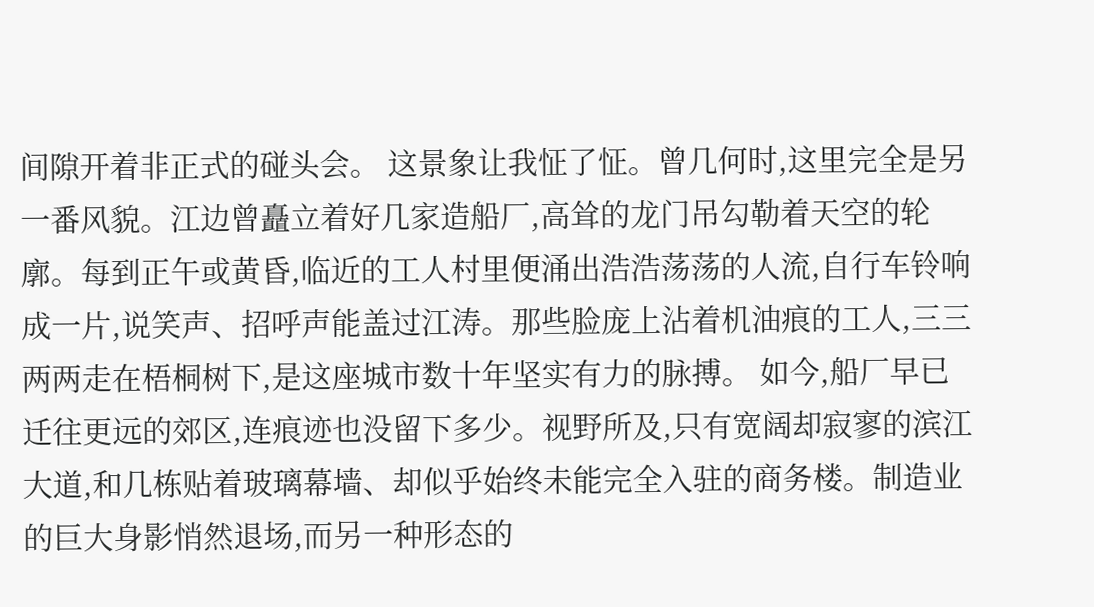间隙开着非正式的碰头会。 这景象让我怔了怔。曾几何时,这里完全是另一番风貌。江边曾矗立着好几家造船厂,高耸的龙门吊勾勒着天空的轮廓。每到正午或黄昏,临近的工人村里便涌出浩浩荡荡的人流,自行车铃响成一片,说笑声、招呼声能盖过江涛。那些脸庞上沾着机油痕的工人,三三两两走在梧桐树下,是这座城市数十年坚实有力的脉搏。 如今,船厂早已迁往更远的郊区,连痕迹也没留下多少。视野所及,只有宽阔却寂寥的滨江大道,和几栋贴着玻璃幕墙、却似乎始终未能完全入驻的商务楼。制造业的巨大身影悄然退场,而另一种形态的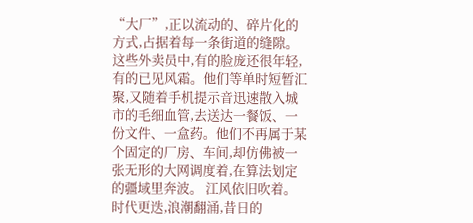“大厂”,正以流动的、碎片化的方式,占据着每一条街道的缝隙。 这些外卖员中,有的脸庞还很年轻,有的已见风霜。他们等单时短暂汇聚,又随着手机提示音迅速散入城市的毛细血管,去送达一餐饭、一份文件、一盒药。他们不再属于某个固定的厂房、车间,却仿佛被一张无形的大网调度着,在算法划定的疆域里奔波。 江风依旧吹着。时代更迭,浪潮翻涌,昔日的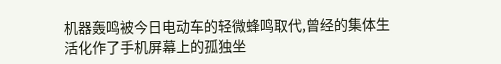机器轰鸣被今日电动车的轻微蜂鸣取代,曾经的集体生活化作了手机屏幕上的孤独坐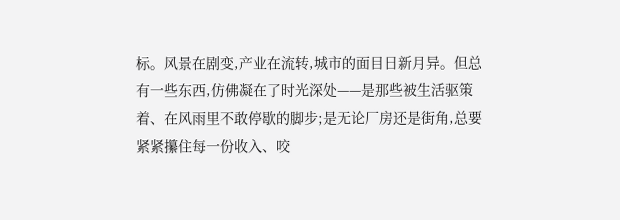标。风景在剧变,产业在流转,城市的面目日新月异。但总有一些东西,仿佛凝在了时光深处——是那些被生活驱策着、在风雨里不敢停歇的脚步;是无论厂房还是街角,总要紧紧攥住每一份收入、咬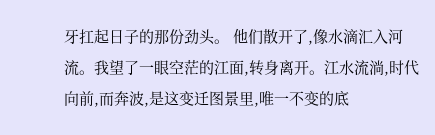牙扛起日子的那份劲头。 他们散开了,像水滴汇入河流。我望了一眼空茫的江面,转身离开。江水流淌,时代向前,而奔波,是这变迁图景里,唯一不变的底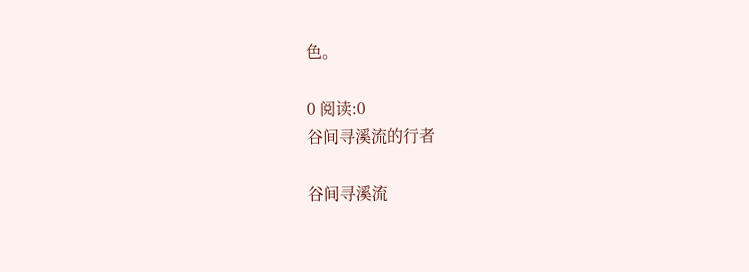色。

0 阅读:0
谷间寻溪流的行者

谷间寻溪流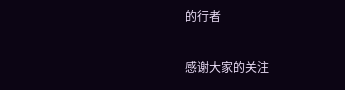的行者

感谢大家的关注